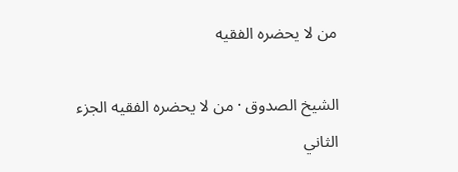من لا يحضره الفقيه

الشيخ الصدوق · من لا يحضره الفقيه الجزء الثاني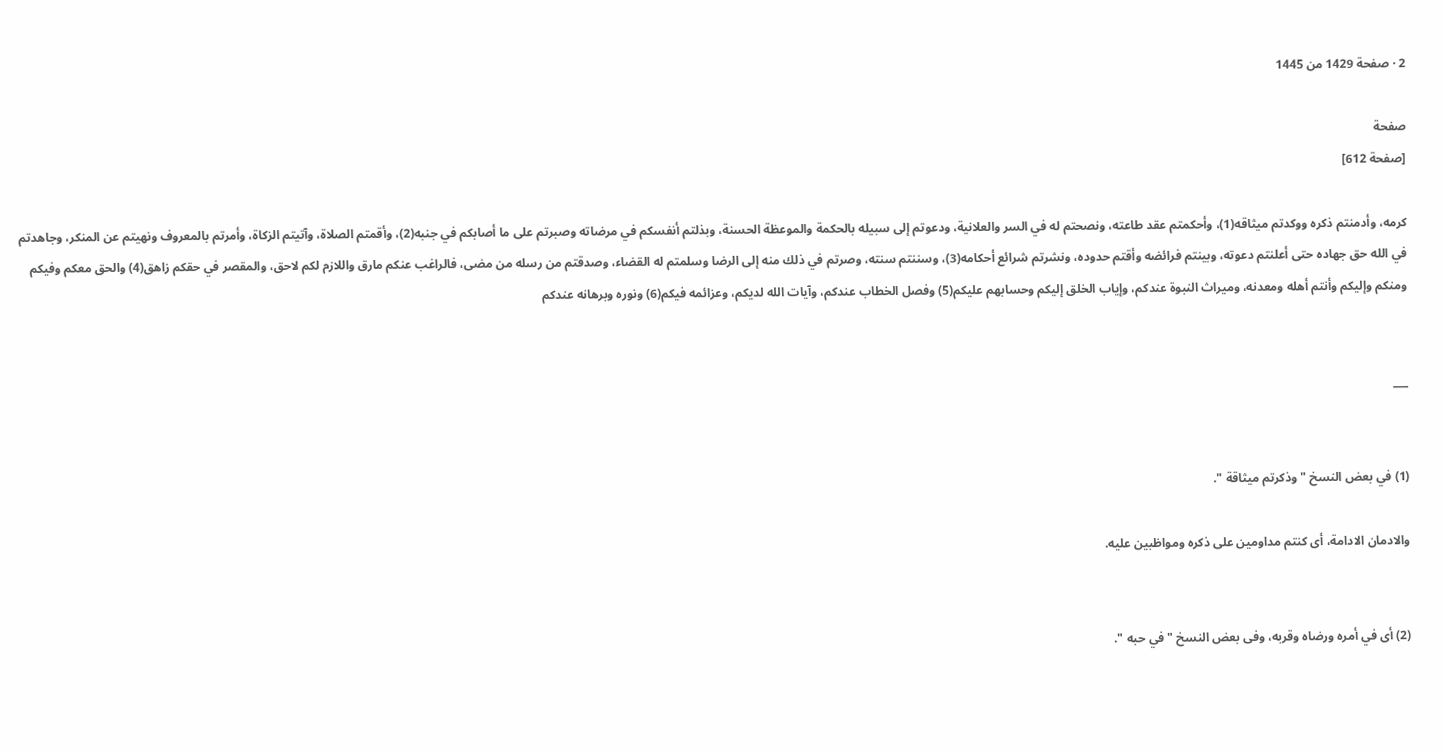2 · صفحة 1429 من 1445

صفحة
[صفحة 612]

كرمه، وأدمنتم ذكره ووكدتم ميثاقه(1)، وأحكمتم عقد طاعته، ونصحتم له في السر والعلانية، ودعوتم إلى سبيله بالحكمة والموعظة الحسنة، وبذلتم أنفسكم في مرضاته وصبرتم على ما أصابكم في جنبه(2)، وأقمتم الصلاة، وآتيتم الزكاة، وأمرتم بالمعروف ونهيتم عن المنكر، وجاهدتم في الله حق جهاده حتى أعلنتم دعوته، وبينتم فرائضه وأقتم حدوده، ونشرتم شرائع أحكامه(3)، وسننتم سنته، وصرتم في ذلك منه إلى الرضا وسلمتم له القضاء، وصدقتم من رسله من مضى، فالراغب عنكم مارق واللازم لكم لاحق، والمقصر في حقكم زاهق(4) والحق معكم وفيكم ومنكم وإليكم وأنتم أهله ومعدنه، وميراث النبوة عندكم، وإياب الخلق إليكم وحسابهم عليكم(5) وفصل الخطاب عندكم، وآيات الله لديكم، وعزائمه فيكم(6) ونوره وبرهانه عندكم


___


(1) في بعض النسخ " وذكرتم ميثاقة ".

والادمان الادامة، أى كنتم مداومين على ذكره ومواظبين عليه.


(2) أى في أمره ورضاه وقربه، وفى بعض النسخ " في حبه ".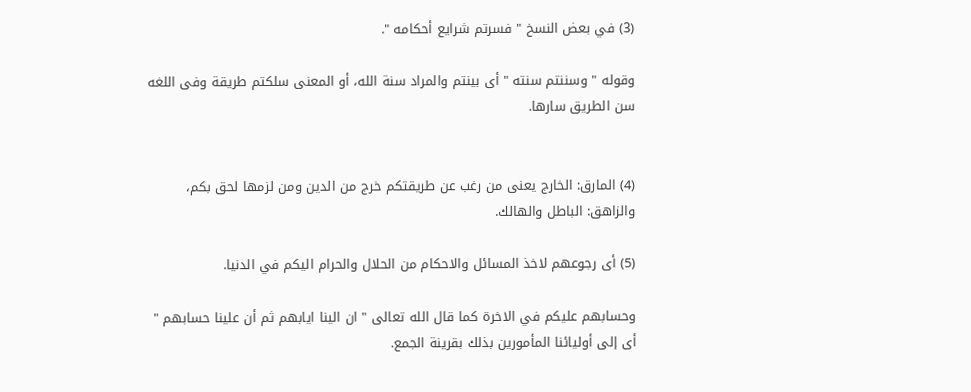(3) في بعض النسخ " فسرتم شرايع أحكامه ".

وقوله " وسننتم سنته " أى بينتم والمراد سنة الله، أو المعنى سلكتم طريقة وفى اللغه سن الطريق سارها.


(4) المارق: الخارج يعنى من رغب عن طريقتكم خرج من الدين ومن لزمها لحق بكم، والزاهق: الباطل والهالك.

(5) أى رجوعهم لاخذ المسائل والاحكام من الحلال والحرام اليكم في الدنيا.

وحسابهم عليكم في الاخرة كما قال الله تعالى " ان الينا ايابهم ثم أن علينا حسابهم " أى إلى أوليائنا المأمورين بذلك بقرينة الجمع.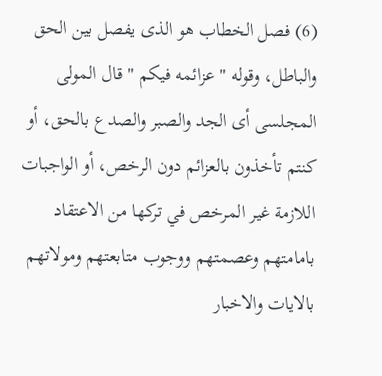(6) فصل الخطاب هو الذى يفصل بين الحق والباطل، وقوله " عزائمه فيكم " قال المولى المجلسى أى الجد والصبر والصدع بالحق، أو كنتم تأخذون بالعزائم دون الرخص، أو الواجبات اللازمة غير المرخص في تركها من الاعتقاد بامامتهم وعصمتهم ووجوب متابعتهم ومولاتهم بالايات والاخبار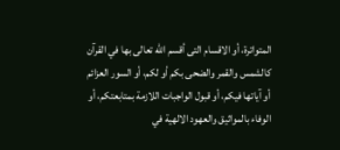المتواترة، أو الاقسام التى أقسم الله تعالى بها في القرآن كالشمس والقمر والضحى بكم أو لكم، أو السور العزائم أو آياتها فيكم، أو قبول الواجبات اللازمة بمتابعتكم، أو الوفاء بالمواثيق والعهود الالهية في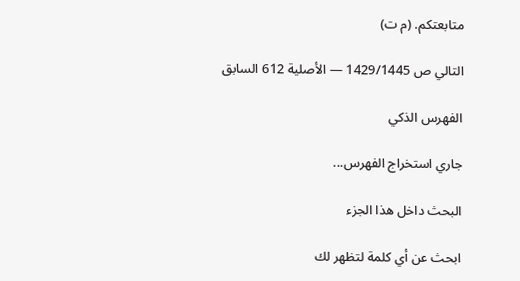متابعتكم. (م ت)

التالي ص 1429/1445 — الأصلية 612 السابق

الفهرس الذكي

جاري استخراج الفهرس...

البحث داخل هذا الجزء

ابحث عن أي كلمة لتظهر لك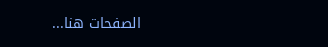الصفحات هنا...